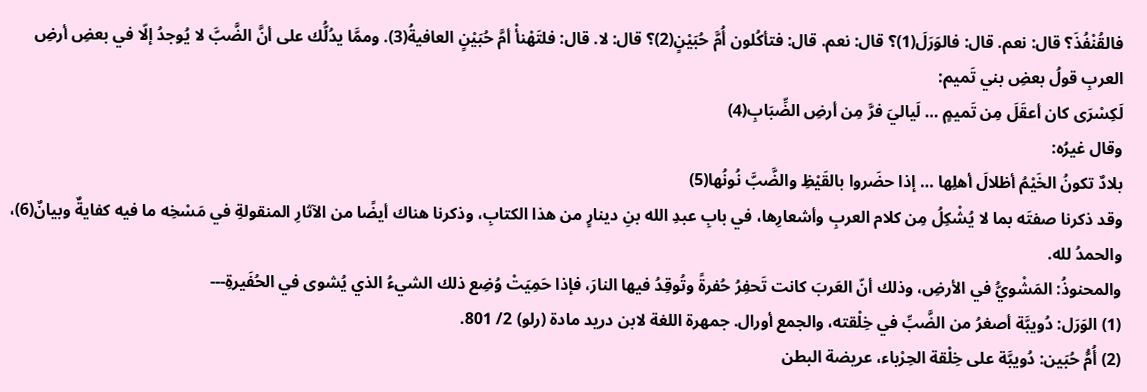فالقُنْفُذَ؟ قال: نعم. قال: فالوَرَلَ(1)؟ قال: نعم. قال: فتأكُلون أُمَّ حُبَيْنٍ(2)؟ قال: لا. قال: فلتَهْنأْ أمَّ حُبَيْنٍ العافيةُ(3). وممَّا يدُلُّك على أنَّ الضَّبَّ لا يُوجدُ إلّا في بعضِ أرضِ العربِ قولُ بعضِ بني تَميم:
لَكِسْرَى كان أعقَلَ مِن تَميمٍ … لَياليَ فرَّ مِن أرضِ الضِّبَابِ(4)
وقال غيرُه:
بلادٌ تكونُ الخَيْمُ أظلالَ أهلِها … إذا حضَروا بالقَيْظِ والضَّبَّ نُونُها(5)
وقد ذكرنا صفتَه بما لا يُشْكِلُ مِن كلام العربِ وأشعارِها، في بابِ عبدِ الله بنِ دينارٍ من هذا الكتابِ، وذكرنا هناك أيضًا من الآثارِ المنقولةِ في مَسْخِه ما فيه كفايةٌ وبيانٌ(6)، والحمدُ لله.
والمحنوذُ: المَشْويُّ في الأرضِ، وذلك أنّ العَربَ كانت تَحفِرُ حُفرةً وتُوقِدُ فيها النارَ، فإذا حَمِيَتْ وُضِع ذلك الشيءُ الذي يُشوى في الحُفَيرةِ---
(1) الوَرَل: دُويبَّة أصغرُ من الضَّبِّ في خِلْقته، والجمع أورال. جمهرة اللغة لابن دريد مادة (رلو) 2/ 801.
(2) أُمُّ حُبَين: دُويبَّة على خِلْقة الحِرْباء، عريضة البطن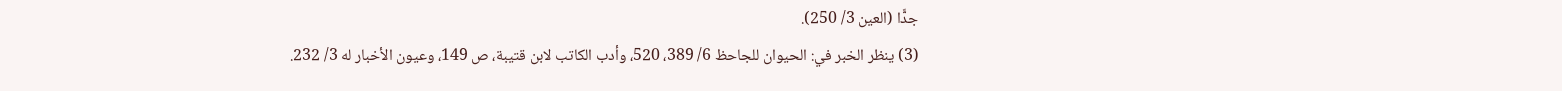جدًّا (العين 3/ 250).
(3) ينظر الخبر في: الحيوان للجاحظ 6/ 389، 520، وأدب الكاتب لابن قتيبة، ص 149، وعيون الأخبار له 3/ 232.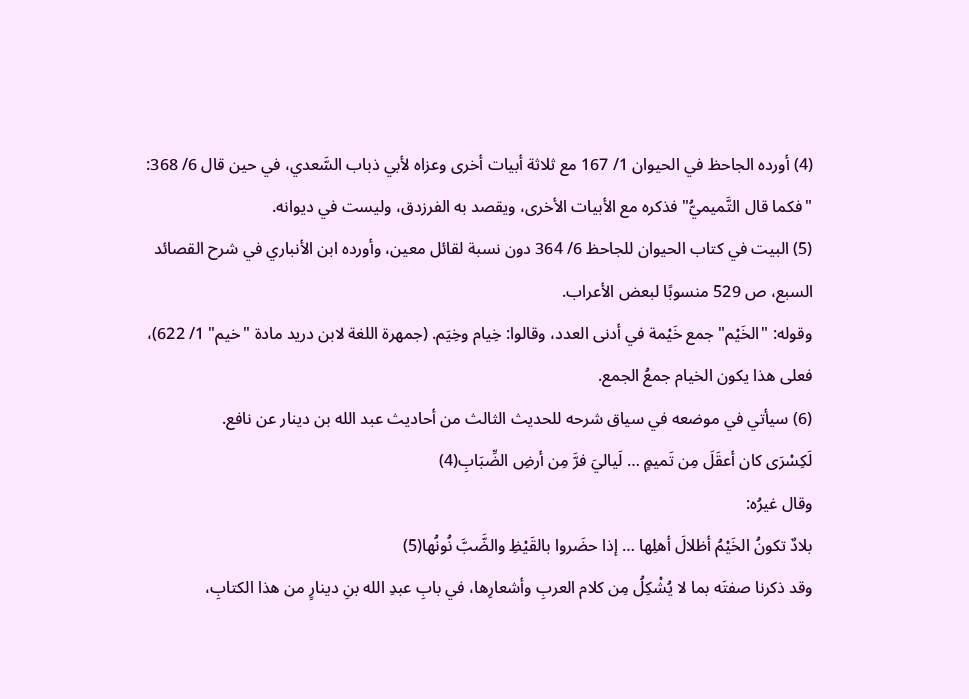(4) أورده الجاحظ في الحيوان 1/ 167 مع ثلاثة أبيات أخرى وعزاه لأبي ذباب السَّعدي، في حين قال 6/ 368: "فكما قال التَّميميُّ" فذكره مع الأبيات الأخرى، ويقصد به الفرزدق، وليست في ديوانه.
(5) البيت في كتاب الحيوان للجاحظ 6/ 364 دون نسبة لقائل معين، وأورده ابن الأنباري في شرح القصائد السبع، ص 529 منسوبًا لبعض الأعراب.
وقوله: "الخَيْم" جمع خَيْمة في أدنى العدد، وقالوا: خِيام وخِيَم. (جمهرة اللغة لابن دريد مادة "خيم" 1/ 622)، فعلى هذا يكون الخيام جمعُ الجمع.
(6) سيأتي في موضعه في سياق شرحه للحديث الثالث من أحاديث عبد الله بن دينار عن نافع.
لَكِسْرَى كان أعقَلَ مِن تَميمٍ … لَياليَ فرَّ مِن أرضِ الضِّبَابِ(4)
وقال غيرُه:
بلادٌ تكونُ الخَيْمُ أظلالَ أهلِها … إذا حضَروا بالقَيْظِ والضَّبَّ نُونُها(5)
وقد ذكرنا صفتَه بما لا يُشْكِلُ مِن كلام العربِ وأشعارِها، في بابِ عبدِ الله بنِ دينارٍ من هذا الكتابِ،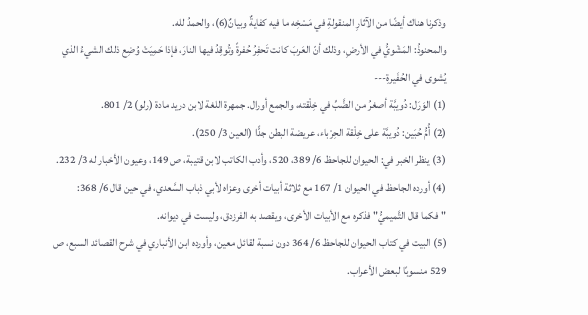وذكرنا هناك أيضًا من الآثارِ المنقولةِ في مَسْخِه ما فيه كفايةٌ وبيانٌ(6)، والحمدُ لله.
والمحنوذُ: المَشْويُّ في الأرضِ، وذلك أنّ العَربَ كانت تَحفِرُ حُفرةً وتُوقِدُ فيها النارَ، فإذا حَمِيَتْ وُضِع ذلك الشيءُ الذي يُشوى في الحُفَيرةِ---
(1) الوَرَل: دُويبَّة أصغرُ من الضَّبِّ في خِلْقته، والجمع أورال. جمهرة اللغة لابن دريد مادة (رلو) 2/ 801.
(2) أُمُّ حُبَين: دُويبَّة على خِلْقة الحِرْباء، عريضة البطن جدًّا (العين 3/ 250).
(3) ينظر الخبر في: الحيوان للجاحظ 6/ 389، 520، وأدب الكاتب لابن قتيبة، ص 149، وعيون الأخبار له 3/ 232.
(4) أورده الجاحظ في الحيوان 1/ 167 مع ثلاثة أبيات أخرى وعزاه لأبي ذباب السَّعدي، في حين قال 6/ 368: "فكما قال التَّميميُّ" فذكره مع الأبيات الأخرى، ويقصد به الفرزدق، وليست في ديوانه.
(5) البيت في كتاب الحيوان للجاحظ 6/ 364 دون نسبة لقائل معين، وأورده ابن الأنباري في شرح القصائد السبع، ص 529 منسوبًا لبعض الأعراب.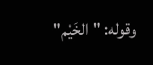وقوله: "الخَيْم"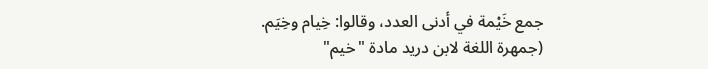جمع خَيْمة في أدنى العدد، وقالوا: خِيام وخِيَم. (جمهرة اللغة لابن دريد مادة "خيم"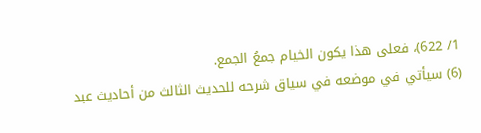1/ 622)، فعلى هذا يكون الخيام جمعُ الجمع.
(6) سيأتي في موضعه في سياق شرحه للحديث الثالث من أحاديث عبد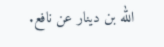الله بن دينار عن نافع.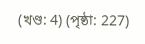(খণ্ড: 4) (পৃষ্ঠা: 227)